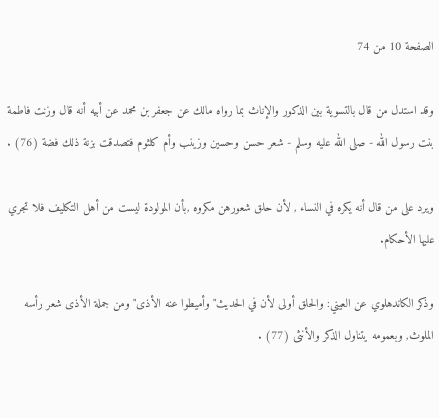الصفحة 10 من 74

وقد استدل من قال بالتسوية بين الذكور والإناث بما رواه مالك عن جعفر بن محمد عن أبيه أنه قال وزنت فاطمة بنت رسول الله - صلى الله عليه وسلم - شعر حسن وحسين وزينب وأم كلثوم فتصدقت بزنة ذلك فضة (76) .

ويرد على من قال أنه يكره في النساء , لأن حلق شعورهن مكروه ,بأن المولودة ليست من أهل التكليف فلا تجري عليها الأحكام.

وذكر الكاندهلوي عن العيني: والحلق أولى لأن في الحديث"وأميطوا عنه الأذى"ومن جملة الأذى شعر رأسه الملوث, وبعمومه يتناول الذكر والأنثى (77) .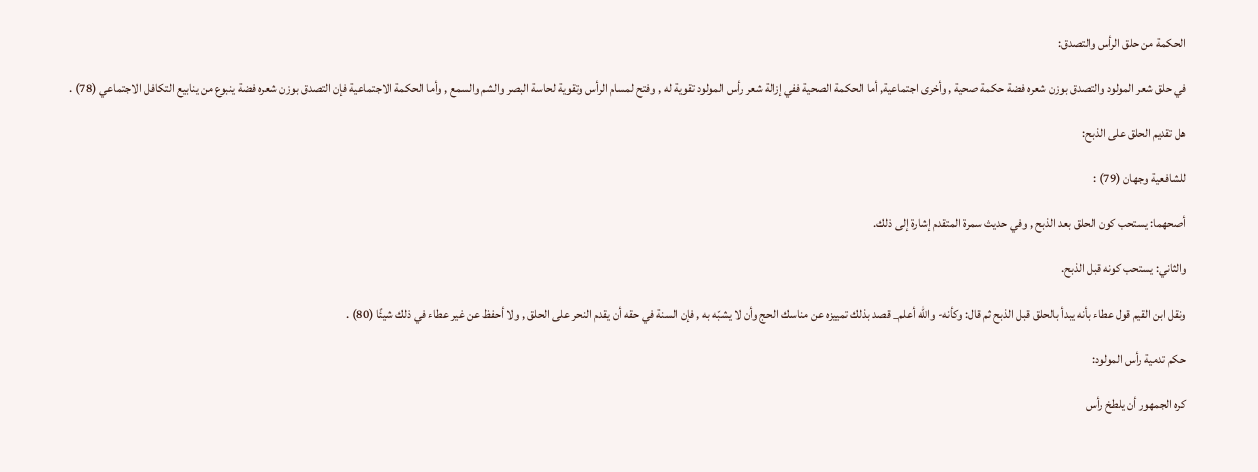الحكمة من حلق الرأس والتصدق:

في حلق شعر المولود والتصدق بوزن شعره فضة حكمة صحية , وأخرى اجتماعية, أما الحكمة الصحية ففي إزالة شعر رأس المولود تقوية له , وفتح لمسام الرأس وتقوية لحاسة البصر والشم والسمع , وأما الحكمة الاجتماعية فإن التصدق بوزن شعره فضة ينبوع من ينابيع التكافل الاجتماعي (78) .

هل تقديم الحلق على الذبح:

للشافعية وجهان (79) :

أصحهما: يستحب كون الحلق بعد الذبح , وفي حديث سمرة المتقدم إشارة إلى ذلك.

والثاني: يستحب كونه قبل الذبح.

ونقل ابن القيم قول عطاء بأنه يبدأ بالحلق قبل الذبح ثم قال: وكأنه- والله أعلم_ قصد بذلك تمييزه عن مناسك الحج وأن لا يشبّه به , فإن السنة في حقه أن يقدم النحر على الحلق , ولا أحفظ عن غير عطاء في ذلك شيئًا (80) .

حكم تدمية رأس المولود:

كره الجمهور أن يلطخ رأس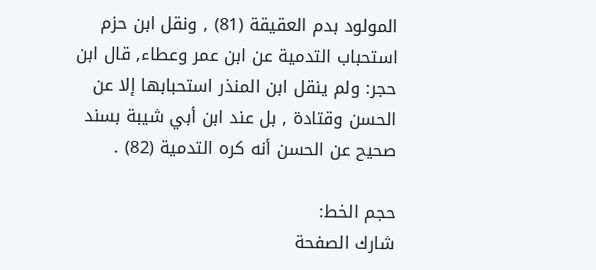المولود بدم العقيقة (81) , ونقل ابن حزم استحباب التدمية عن ابن عمر وعطاء, قال ابن حجر: ولم ينقل ابن المنذر استحبابها إلا عن الحسن وقتادة , بل عند ابن أبي شيبة بسند صحيح عن الحسن أنه كره التدمية (82) .

حجم الخط:
شارك الصفحة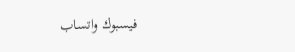فيسبوك واتساب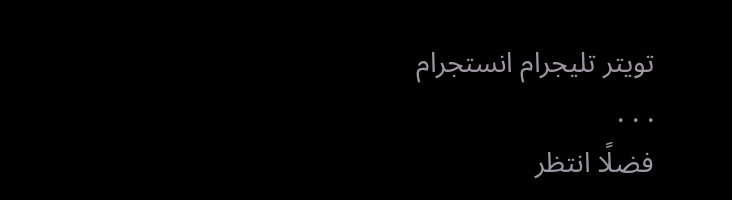تويتر تليجرام انستجرام
. . .
فضلًا انتظر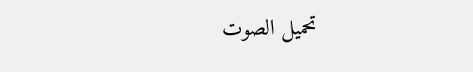تحميل الصوت